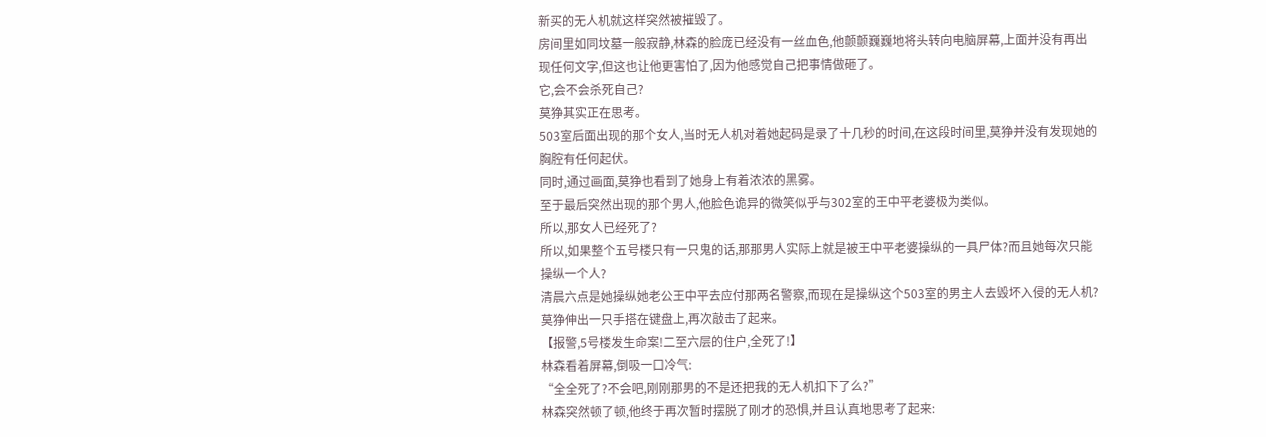新买的无人机就这样突然被摧毁了。
房间里如同坟墓一般寂静,林森的脸庞已经没有一丝血色,他颤颤巍巍地将头转向电脑屏幕,上面并没有再出现任何文字,但这也让他更害怕了,因为他感觉自己把事情做砸了。
它,会不会杀死自己?
莫狰其实正在思考。
503室后面出现的那个女人,当时无人机对着她起码是录了十几秒的时间,在这段时间里,莫狰并没有发现她的胸腔有任何起伏。
同时,通过画面,莫狰也看到了她身上有着浓浓的黑雾。
至于最后突然出现的那个男人,他脸色诡异的微笑似乎与302室的王中平老婆极为类似。
所以,那女人已经死了?
所以,如果整个五号楼只有一只鬼的话,那那男人实际上就是被王中平老婆操纵的一具尸体?而且她每次只能操纵一个人?
清晨六点是她操纵她老公王中平去应付那两名警察,而现在是操纵这个503室的男主人去毁坏入侵的无人机?
莫狰伸出一只手搭在键盘上,再次敲击了起来。
【报警,5号楼发生命案!二至六层的住户,全死了!】
林森看着屏幕,倒吸一口冷气:
“全全死了?不会吧,刚刚那男的不是还把我的无人机扣下了么?”
林森突然顿了顿,他终于再次暂时摆脱了刚才的恐惧,并且认真地思考了起来: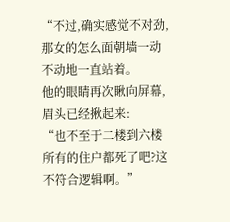“不过,确实感觉不对劲,那女的怎么面朝墙一动不动地一直站着。
他的眼睛再次瞅向屏幕,眉头已经揪起来:
“也不至于二楼到六楼所有的住户都死了吧?这不符合逻辑啊。”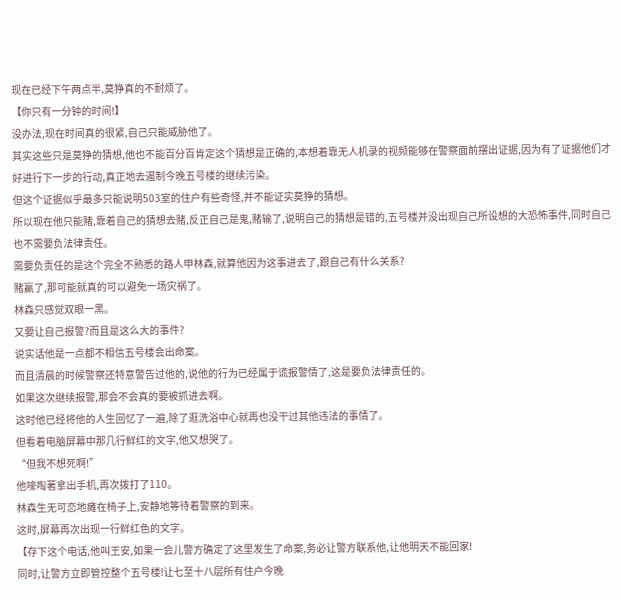现在已经下午两点半,莫狰真的不耐烦了。
【你只有一分钟的时间!】
没办法,现在时间真的很紧,自己只能威胁他了。
其实这些只是莫狰的猜想,他也不能百分百肯定这个猜想是正确的,本想着靠无人机录的视频能够在警察面前摆出证据,因为有了证据他们才好进行下一步的行动,真正地去遏制今晚五号楼的继续污染。
但这个证据似乎最多只能说明503室的住户有些奇怪,并不能证实莫狰的猜想。
所以现在他只能赌,靠着自己的猜想去赌,反正自己是鬼,赌输了,说明自己的猜想是错的,五号楼并没出现自己所设想的大恐怖事件,同时自己也不需要负法律责任。
需要负责任的是这个完全不熟悉的路人甲林森,就算他因为这事进去了,跟自己有什么关系?
赌赢了,那可能就真的可以避免一场灾祸了。
林森只感觉双眼一黑。
又要让自己报警?而且是这么大的事件?
说实话他是一点都不相信五号楼会出命案。
而且清晨的时候警察还特意警告过他的,说他的行为已经属于谎报警情了,这是要负法律责任的。
如果这次继续报警,那会不会真的要被抓进去啊。
这时他已经将他的人生回忆了一遍,除了逛洗浴中心就再也没干过其他违法的事情了。
但看着电脑屏幕中那几行鲜红的文字,他又想哭了。
“但我不想死啊!”
他嚎啕著拿出手机,再次拨打了110。
林森生无可恋地瘫在椅子上,安静地等待着警察的到来。
这时,屏幕再次出现一行鲜红色的文字。
【存下这个电话,他叫王安,如果一会儿警方确定了这里发生了命案,务必让警方联系他,让他明天不能回家!
同时,让警方立即管控整个五号楼!让七至十八层所有住户今晚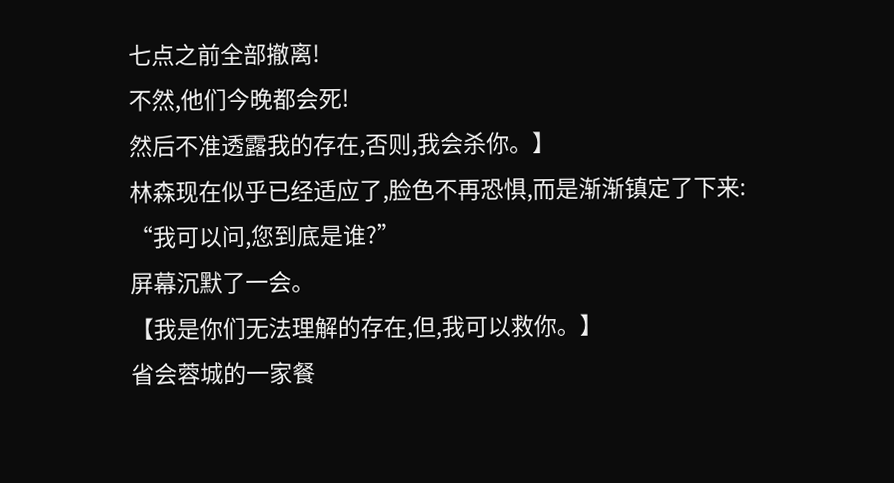七点之前全部撤离!
不然,他们今晚都会死!
然后不准透露我的存在,否则,我会杀你。】
林森现在似乎已经适应了,脸色不再恐惧,而是渐渐镇定了下来:
“我可以问,您到底是谁?”
屏幕沉默了一会。
【我是你们无法理解的存在,但,我可以救你。】
省会蓉城的一家餐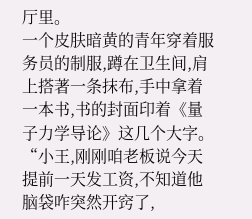厅里。
一个皮肤暗黄的青年穿着服务员的制服,蹲在卫生间,肩上搭著一条抹布,手中拿着一本书,书的封面印着《量子力学导论》这几个大字。
“小王,刚刚咱老板说今天提前一天发工资,不知道他脑袋咋突然开窍了,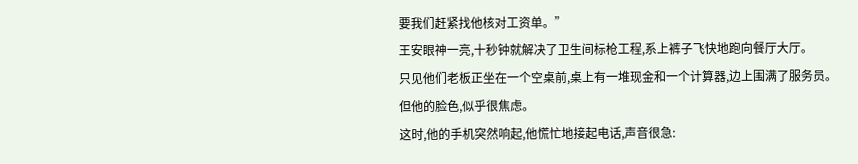要我们赶紧找他核对工资单。”
王安眼神一亮,十秒钟就解决了卫生间标枪工程,系上裤子飞快地跑向餐厅大厅。
只见他们老板正坐在一个空桌前,桌上有一堆现金和一个计算器,边上围满了服务员。
但他的脸色,似乎很焦虑。
这时,他的手机突然响起,他慌忙地接起电话,声音很急: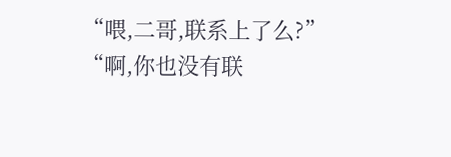“喂,二哥,联系上了么?”
“啊,你也没有联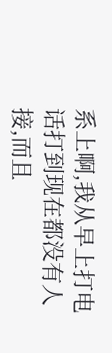系上啊,我从早上打电话打到现在都没有人接,而且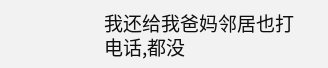我还给我爸妈邻居也打电话,都没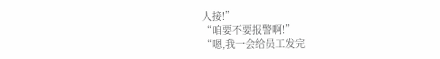人接!”
“咱要不要报警啊!”
“嗯,我一会给员工发完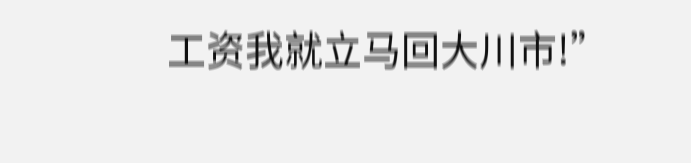工资我就立马回大川市!”